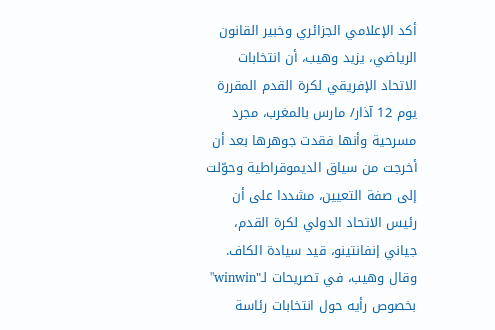أكد الإعلامي الجزائري وخبير القانون الرياضي، يزيد وهيب، أن انتخابات الاتحاد الإفريقي لكرة القدم المقررة يوم 12 آذار/ مارس بالمغرب، مجرد مسرحية وأنها فقدت جوهرها بعد أن أخرجت من سياق الديموقراطية وحوّلت إلى صفة التعيين، مشددا على أن رئيس الاتحاد الدولي لكرة القدم، جياني إنفانتينو، قيد سيادة الكاف.
وقال وهيب، في تصريحات لـ"winwin" بخصوص رأيه حول انتخابات رئاسة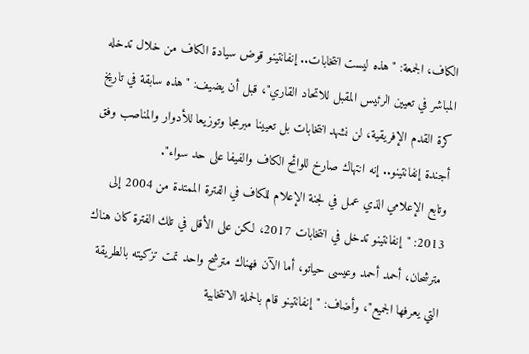الكاف، الجمعة: "هذه ليست انتخابات.. إنفانتينو قوض سيادة الكاف من خلال تدخله المباشر في تعيين الرئيس المقبل للاتحاد القاري"، قبل أن يضيف: "هذه سابقة في تاريخ كرة القدم الإفريقية، لن نشهد انتخابات بل تعيينا مبرمجا وتوزيعا للأدوار والمناصب وفق أجندة إنفانتينو.. إنه انتهاك صارخ للوائح الكاف والفيفا على حد سواء".
وتابع الإعلامي الذي عمل في لجنة الإعلام للكاف في الفترة الممتدة من 2004 إلى 2013: "إنفانتينو تدخل في انتخابات 2017، لكن على الأقل في تلك الفترة كان هناك مترشحان، أحمد أحمد وعيسى حياتو، أما الآن فهناك مترشح واحد تمت تزكيته بالطريقة التي يعرفها الجميع"، وأضاف: "إنفانتينو قام بالحملة الانتخابية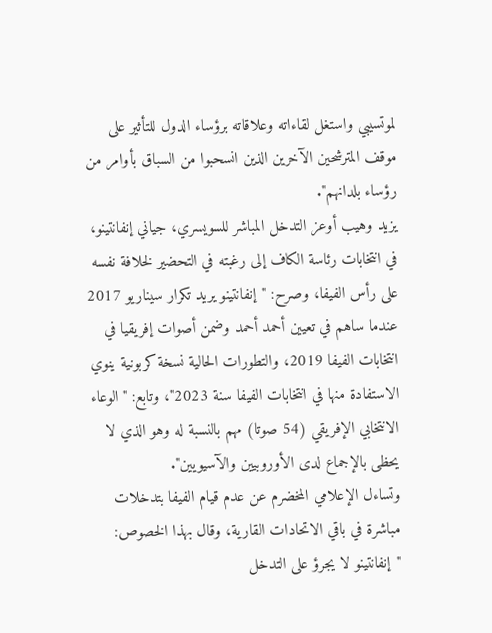لموتسيبي واستغل لقاءاته وعلاقاته برؤساء الدول للتأثير على موقف المترشحين الآخرين الذين انسحبوا من السباق بأوامر من رؤساء بلدانهم".
يزيد وهيب أوعز التدخل المباشر للسويسري، جياني إنفانتينو، في انتخابات رئاسة الكاف إلى رغبته في التحضير لخلافة نفسه على رأس الفيفا، وصرح: "إنفانتينو يريد تكرار سيناريو 2017 عندما ساهم في تعيين أحمد أحمد وضمن أصوات إفريقيا في انتخابات الفيفا 2019، والتطورات الحالية نسخة كربونية ينوي الاستفادة منها في انتخابات الفيفا سنة 2023"، وتابع: "الوعاء الانتخابي الإفريقي (54 صوتا) مهم بالنسبة له وهو الذي لا يحظى بالإجماع لدى الأوروبيين والآسيويين".
وتساءل الإعلامي المخضرم عن عدم قيام الفيفا بتدخلات مباشرة في باقي الاتحادات القارية، وقال بهذا الخصوص: "إنفانتينو لا يجرؤ على التدخل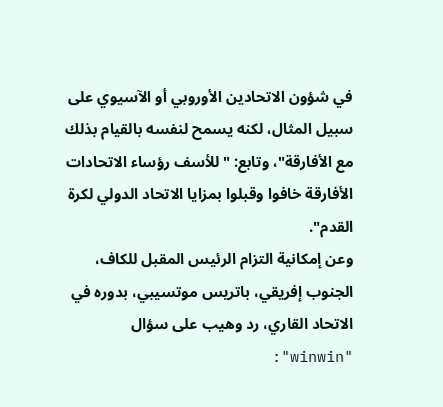في شؤون الاتحادين الأوروبي أو الآسيوي على سبيل المثال، لكنه يسمح لنفسه بالقيام بذلك مع الأفارقة"، وتابع: "للأسف رؤساء الاتحادات الأفارقة خافوا وقبلوا بمزايا الاتحاد الدولي لكرة القدم".
وعن إمكانية التزام الرئيس المقبل للكاف، الجنوب إفريقي، باتريس موتسيبي، بدوره في الاتحاد القاري، رد وهيب على سؤال "winwin":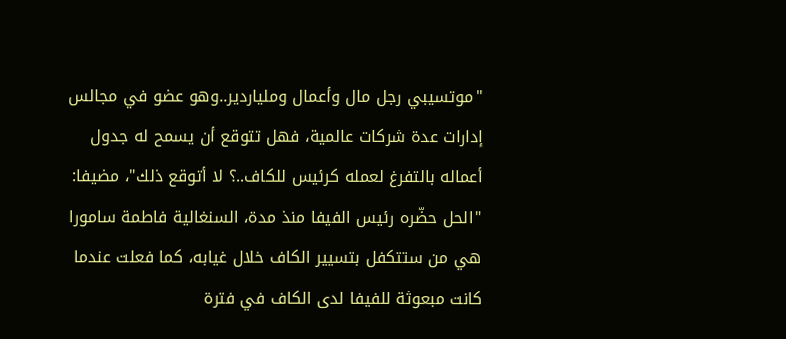"موتسيبي رجل مال وأعمال وملياردير..وهو عضو في مجالس إدارات عدة شركات عالمية، فهل تتوقع أن يسمح له جدول أعماله بالتفرغ لعمله كرئيس للكاف..؟ لا أتوقع ذلك"، مضيفا: "الحل حضّره رئيس الفيفا منذ مدة، السنغالية فاطمة سامورا هي من ستتكفل بتسيير الكاف خلال غيابه، كما فعلت عندما كانت مبعوثة للفيفا لدى الكاف في فترة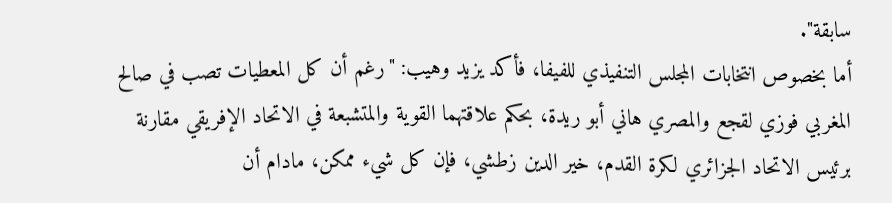سابقة".
أما بخصوص انتخابات المجلس التنفيذي للفيفا، فأكد يزيد وهيب: "رغم أن كل المعطيات تصب في صالح المغربي فوزي لقجع والمصري هاني أبو ريدة، بحكم علاقتهما القوية والمتشبعة في الاتحاد الإفريقي مقارنة برئيس الاتحاد الجزائري لكرة القدم، خير الدين زطشي، فإن كل شيء ممكن، مادام أن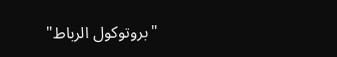"بروتوكول الرباط"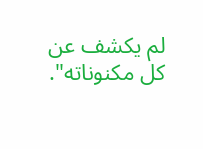لم يكشف عن كل مكنوناته".